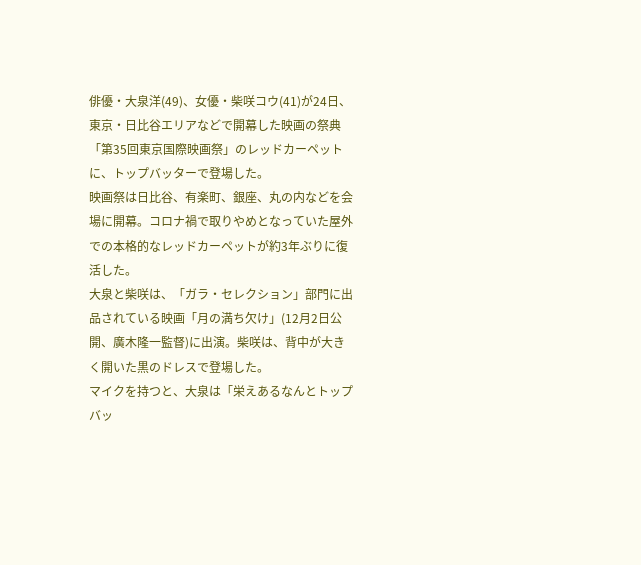俳優・大泉洋(49)、女優・柴咲コウ(41)が24日、東京・日比谷エリアなどで開幕した映画の祭典「第35回東京国際映画祭」のレッドカーペットに、トップバッターで登場した。
映画祭は日比谷、有楽町、銀座、丸の内などを会場に開幕。コロナ禍で取りやめとなっていた屋外での本格的なレッドカーペットが約3年ぶりに復活した。
大泉と柴咲は、「ガラ・セレクション」部門に出品されている映画「月の満ち欠け」(12月2日公開、廣木隆一監督)に出演。柴咲は、背中が大きく開いた黒のドレスで登場した。
マイクを持つと、大泉は「栄えあるなんとトップバッ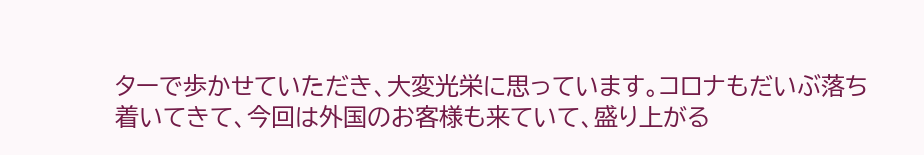ターで歩かせていただき、大変光栄に思っています。コロナもだいぶ落ち着いてきて、今回は外国のお客様も来ていて、盛り上がる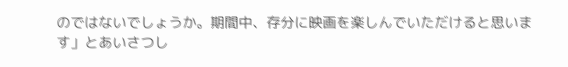のではないでしょうか。期間中、存分に映画を楽しんでいただけると思います」とあいさつし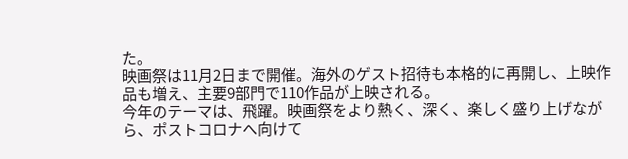た。
映画祭は11月2日まで開催。海外のゲスト招待も本格的に再開し、上映作品も増え、主要9部門で110作品が上映される。
今年のテーマは、飛躍。映画祭をより熱く、深く、楽しく盛り上げながら、ポストコロナへ向けて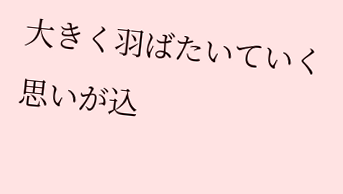大きく羽ばたいていく思いが込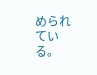められている。